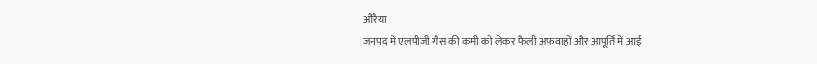औरैया
जनपद में एलपीजी गैस की कमी को लेकर फैली अफवाहों और आपूर्ति में आई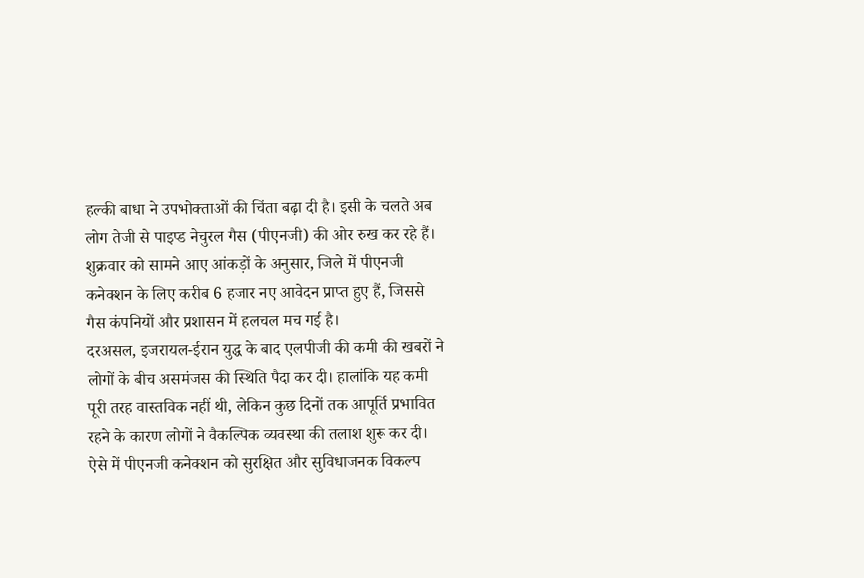हल्की बाधा ने उपभोक्ताओं की चिंता बढ़ा दी है। इसी के चलते अब लोग तेजी से पाइप्ड नेचुरल गैस (पीएनजी) की ओर रुख कर रहे हैं। शुक्रवार को सामने आए आंकड़ों के अनुसार, जिले में पीएनजी कनेक्शन के लिए करीब 6 हजार नए आवेदन प्राप्त हुए हैं, जिससे गैस कंपनियों और प्रशासन में हलचल मच गई है।
दरअसल, इजरायल-ईरान युद्ध के बाद एलपीजी की कमी की खबरों ने लोगों के बीच असमंजस की स्थिति पैदा कर दी। हालांकि यह कमी पूरी तरह वास्तविक नहीं थी, लेकिन कुछ दिनों तक आपूर्ति प्रभावित रहने के कारण लोगों ने वैकल्पिक व्यवस्था की तलाश शुरू कर दी। ऐसे में पीएनजी कनेक्शन को सुरक्षित और सुविधाजनक विकल्प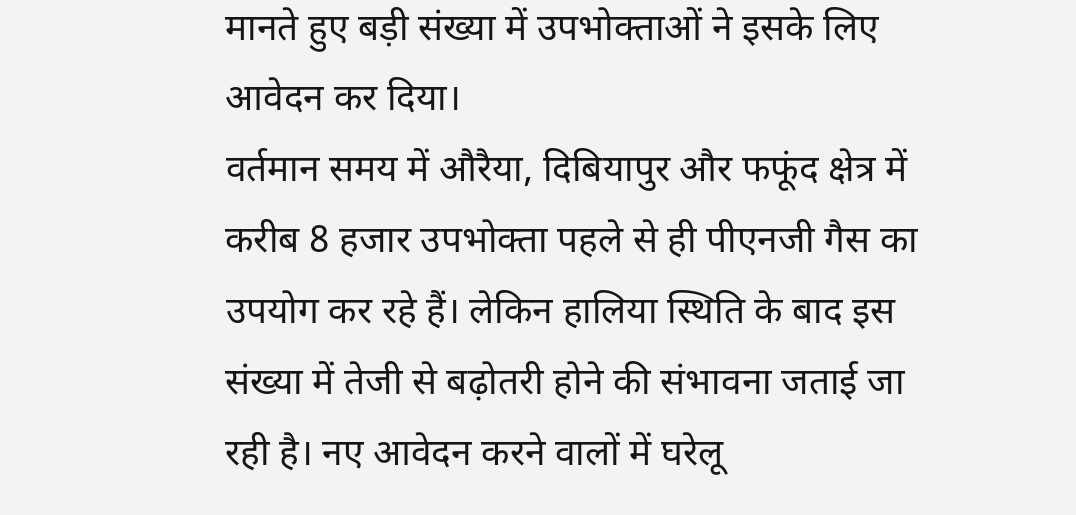मानते हुए बड़ी संख्या में उपभोक्ताओं ने इसके लिए आवेदन कर दिया।
वर्तमान समय में औरैया, दिबियापुर और फफूंद क्षेत्र में करीब 8 हजार उपभोक्ता पहले से ही पीएनजी गैस का उपयोग कर रहे हैं। लेकिन हालिया स्थिति के बाद इस संख्या में तेजी से बढ़ोतरी होने की संभावना जताई जा रही है। नए आवेदन करने वालों में घरेलू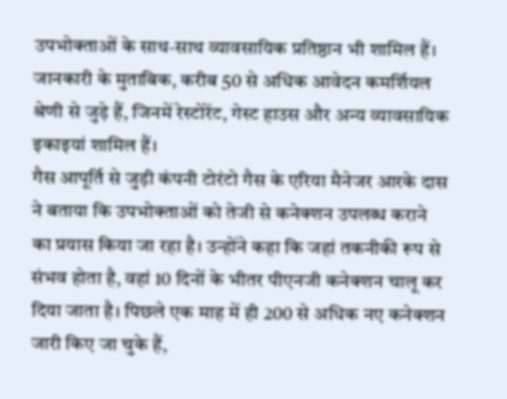उपभोक्ताओं के साथ-साथ व्यावसायिक प्रतिष्ठान भी शामिल हैं। जानकारी के मुताबिक, करीब 50 से अधिक आवेदन कमर्शियल श्रेणी से जुड़े हैं, जिनमें रेस्टोरेंट, गेस्ट हाउस और अन्य व्यावसायिक इकाइयां शामिल हैं।
गैस आपूर्ति से जुड़ी कंपनी टोरंटो गैस के एरिया मैनेजर आरके दास ने बताया कि उपभोक्ताओं को तेजी से कनेक्शन उपलब्ध कराने का प्रयास किया जा रहा है। उन्होंने कहा कि जहां तकनीकी रूप से संभव होता है, वहां 10 दिनों के भीतर पीएनजी कनेक्शन चालू कर दिया जाता है। पिछले एक माह में ही 200 से अधिक नए कनेक्शन जारी किए जा चुके हैं,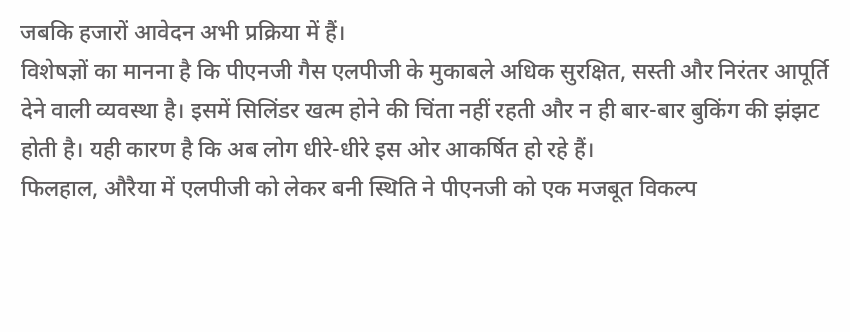जबकि हजारों आवेदन अभी प्रक्रिया में हैं।
विशेषज्ञों का मानना है कि पीएनजी गैस एलपीजी के मुकाबले अधिक सुरक्षित, सस्ती और निरंतर आपूर्ति देने वाली व्यवस्था है। इसमें सिलिंडर खत्म होने की चिंता नहीं रहती और न ही बार-बार बुकिंग की झंझट होती है। यही कारण है कि अब लोग धीरे-धीरे इस ओर आकर्षित हो रहे हैं।
फिलहाल, औरैया में एलपीजी को लेकर बनी स्थिति ने पीएनजी को एक मजबूत विकल्प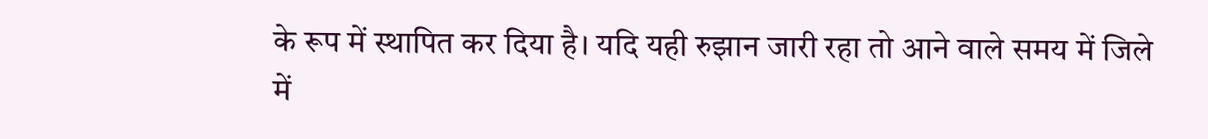के रूप में स्थापित कर दिया है। यदि यही रुझान जारी रहा तो आने वाले समय में जिले में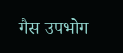गैस उपभोग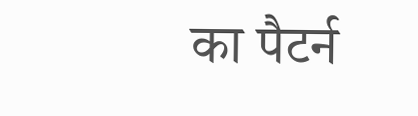का पैटर्न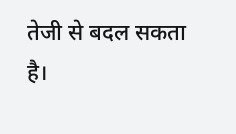तेजी से बदल सकता है।